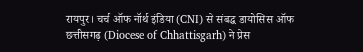रायपुर। चर्च ऑफ नॉर्थ इंडिया (CNI) से संबद्ध डायोसिस ऑफ छत्तीसगढ़ (Diocese of Chhattisgarh) ने प्रेस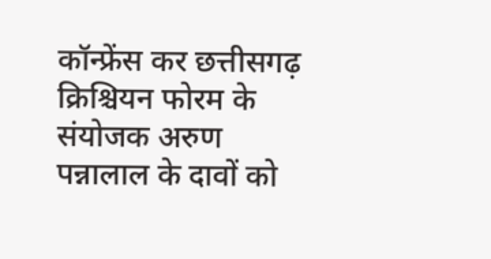कॉन्फ्रेंस कर छत्तीसगढ़ क्रिश्चियन फोरम के संयोजक अरुण पन्नालाल के दावों को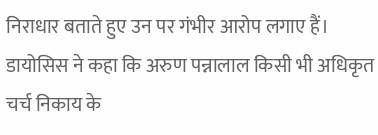निराधार बताते हुए उन पर गंभीर आरोप लगाए हैं। डायोसिस ने कहा कि अरुण पन्नालाल किसी भी अधिकृत चर्च निकाय के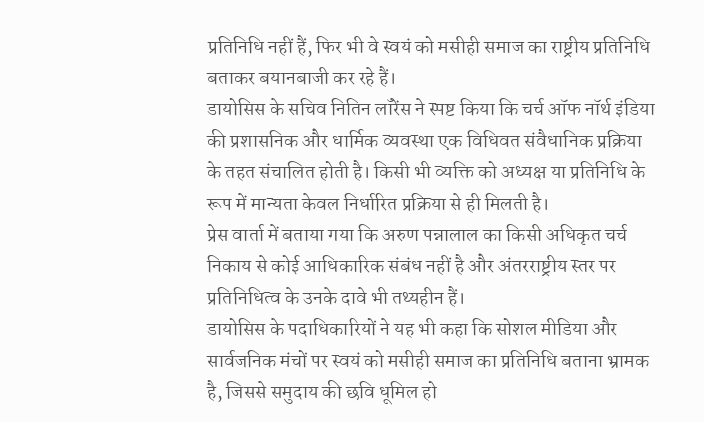प्रतिनिधि नहीं हैं, फिर भी वे स्वयं को मसीही समाज का राष्ट्रीय प्रतिनिधि बताकर बयानबाजी कर रहे हैं।
डायोसिस के सचिव नितिन लॉरेंस ने स्पष्ट किया कि चर्च ऑफ नॉर्थ इंडिया की प्रशासनिक और धार्मिक व्यवस्था एक विधिवत संवैधानिक प्रक्रिया के तहत संचालित होती है। किसी भी व्यक्ति को अध्यक्ष या प्रतिनिधि के रूप में मान्यता केवल निर्धारित प्रक्रिया से ही मिलती है।
प्रेस वार्ता में बताया गया कि अरुण पन्नालाल का किसी अधिकृत चर्च निकाय से कोई आधिकारिक संबंध नहीं है और अंतरराष्ट्रीय स्तर पर प्रतिनिधित्व के उनके दावे भी तथ्यहीन हैं।
डायोसिस के पदाधिकारियों ने यह भी कहा कि सोशल मीडिया और सार्वजनिक मंचों पर स्वयं को मसीही समाज का प्रतिनिधि बताना भ्रामक है, जिससे समुदाय की छवि धूमिल हो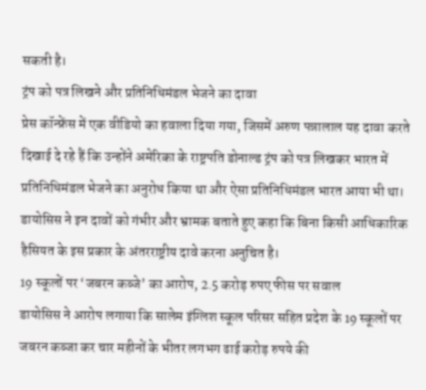सकती है।
ट्रंप को पत्र लिखने और प्रतिनिधिमंडल भेजने का दावा
प्रेस कॉन्फ्रेंस में एक वीडियो का हवाला दिया गया, जिसमें अरुण पन्नालाल यह दावा करते दिखाई दे रहे हैं कि उन्होंने अमेरिका के राष्ट्रपति डोनाल्ड ट्रंप को पत्र लिखकर भारत में प्रतिनिधिमंडल भेजने का अनुरोध किया था और ऐसा प्रतिनिधिमंडल भारत आया भी था। डायोसिस ने इन दावों को गंभीर और भ्रामक बताते हुए कहा कि बिना किसी आधिकारिक हैसियत के इस प्रकार के अंतरराष्ट्रीय दावे करना अनुचित है।
19 स्कूलों पर ‘जबरन कब्जे’ का आरोप, 2.5 करोड़ रुपए फीस पर सवाल
डायोसिस ने आरोप लगाया कि सालेम इंग्लिश स्कूल परिसर सहित प्रदेश के 19 स्कूलों पर जबरन कब्जा कर चार महीनों के भीतर लगभग ढाई करोड़ रुपये की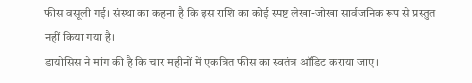फीस वसूली गई। संस्था का कहना है कि इस राशि का कोई स्पष्ट लेखा-जोखा सार्वजनिक रूप से प्रस्तुत नहीं किया गया है।
डायोसिस ने मांग की है कि चार महीनों में एकत्रित फीस का स्वतंत्र ऑडिट कराया जाए।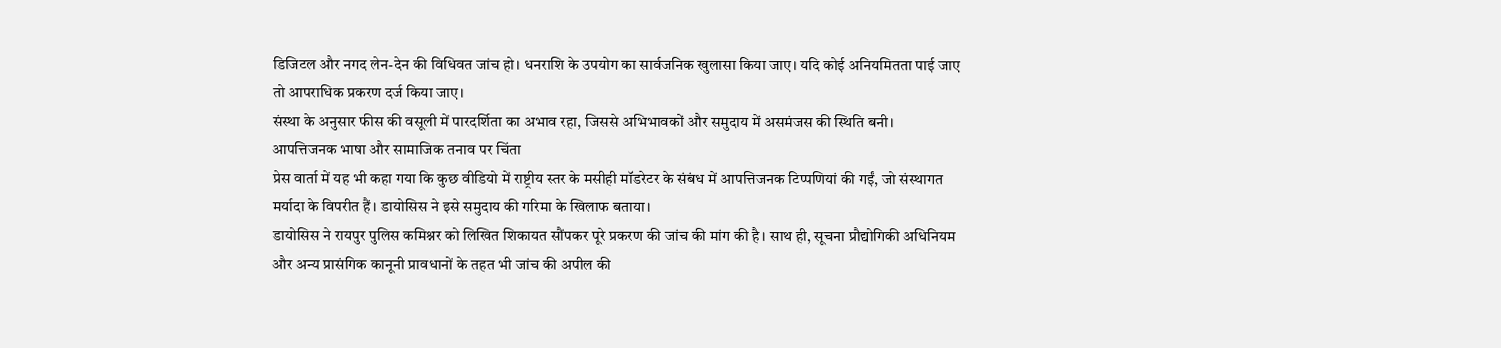डिजिटल और नगद लेन-देन की विधिवत जांच हो। धनराशि के उपयोग का सार्वजनिक खुलासा किया जाए। यदि कोई अनियमितता पाई जाए तो आपराधिक प्रकरण दर्ज किया जाए।
संस्था के अनुसार फीस की वसूली में पारदर्शिता का अभाव रहा, जिससे अभिभावकों और समुदाय में असमंजस की स्थिति बनी।
आपत्तिजनक भाषा और सामाजिक तनाव पर चिंता
प्रेस वार्ता में यह भी कहा गया कि कुछ वीडियो में राष्ट्रीय स्तर के मसीही मॉडरेटर के संबंध में आपत्तिजनक टिप्पणियां की गईं, जो संस्थागत मर्यादा के विपरीत हैं। डायोसिस ने इसे समुदाय की गरिमा के खिलाफ बताया।
डायोसिस ने रायपुर पुलिस कमिश्नर को लिखित शिकायत सौंपकर पूरे प्रकरण की जांच की मांग की है। साथ ही, सूचना प्रौद्योगिकी अधिनियम और अन्य प्रासंगिक कानूनी प्रावधानों के तहत भी जांच की अपील की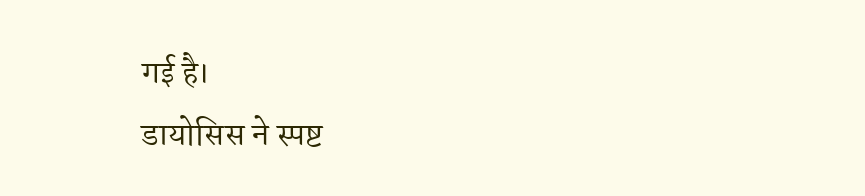गई है।
डायोसिस ने स्पष्ट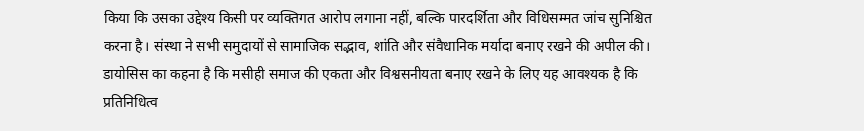किया कि उसका उद्देश्य किसी पर व्यक्तिगत आरोप लगाना नहीं, बल्कि पारदर्शिता और विधिसम्मत जांच सुनिश्चित करना है। संस्था ने सभी समुदायों से सामाजिक सद्भाव, शांति और संवैधानिक मर्यादा बनाए रखने की अपील की।
डायोसिस का कहना है कि मसीही समाज की एकता और विश्वसनीयता बनाए रखने के लिए यह आवश्यक है कि प्रतिनिधित्व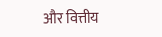और वित्तीय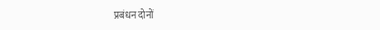प्रबंधन दोनों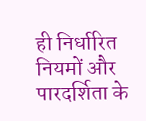ही निर्धारित नियमों और पारदर्शिता के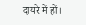दायरे में हों।